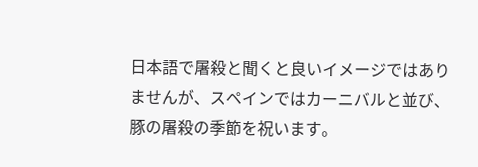日本語で屠殺と聞くと良いイメージではありませんが、スペインではカーニバルと並び、豚の屠殺の季節を祝います。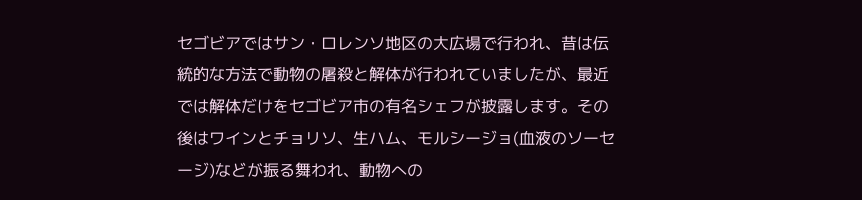セゴビアではサン・ロレンソ地区の大広場で行われ、昔は伝統的な方法で動物の屠殺と解体が行われていましたが、最近では解体だけをセゴビア市の有名シェフが披露します。その後はワインとチョリソ、生ハム、モルシージョ(血液のソーセージ)などが振る舞われ、動物への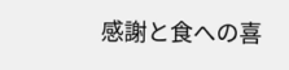感謝と食への喜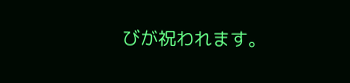びが祝われます。